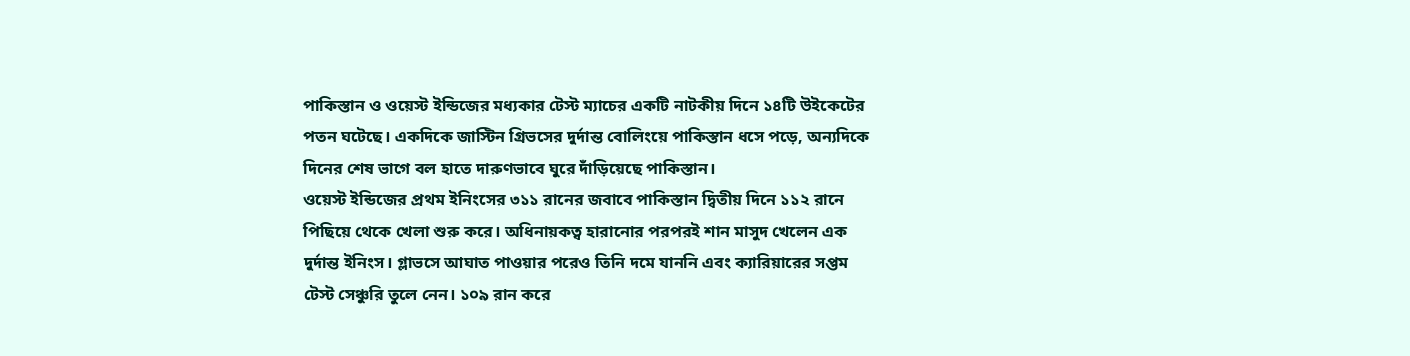পাকিস্তান ও ওয়েস্ট ইন্ডিজের মধ্যকার টেস্ট ম্যাচের একটি নাটকীয় দিনে ১৪টি উইকেটের পতন ঘটেছে। একদিকে জাস্টিন গ্রিভসের দুর্দান্ত বোলিংয়ে পাকিস্তান ধসে পড়ে, অন্যদিকে দিনের শেষ ভাগে বল হাতে দারুণভাবে ঘুরে দাঁড়িয়েছে পাকিস্তান।
ওয়েস্ট ইন্ডিজের প্রথম ইনিংসের ৩১১ রানের জবাবে পাকিস্তান দ্বিতীয় দিনে ১১২ রানে পিছিয়ে থেকে খেলা শুরু করে। অধিনায়কত্ব হারানোর পরপরই শান মাসুদ খেলেন এক দুর্দান্ত ইনিংস। গ্লাভসে আঘাত পাওয়ার পরেও তিনি দমে যাননি এবং ক্যারিয়ারের সপ্তম টেস্ট সেঞ্চুরি তুলে নেন। ১০৯ রান করে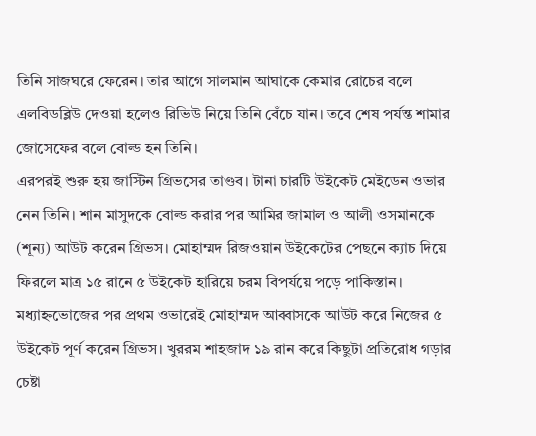তিনি সাজঘরে ফেরেন। তার আগে সালমান আঘাকে কেমার রোচের বলে এলবিডব্লিউ দেওয়া হলেও রিভিউ নিয়ে তিনি বেঁচে যান। তবে শেষ পর্যন্ত শামার জোসেফের বলে বোল্ড হন তিনি।
এরপরই শুরু হয় জাস্টিন গ্রিভসের তাণ্ডব। টানা চারটি উইকেট মেইডেন ওভার নেন তিনি। শান মাসুদকে বোল্ড করার পর আমির জামাল ও আলী ওসমানকে (শূন্য) আউট করেন গ্রিভস। মোহাম্মদ রিজওয়ান উইকেটের পেছনে ক্যাচ দিয়ে ফিরলে মাত্র ১৫ রানে ৫ উইকেট হারিয়ে চরম বিপর্যয়ে পড়ে পাকিস্তান। মধ্যাহ্নভোজের পর প্রথম ওভারেই মোহাম্মদ আব্বাসকে আউট করে নিজের ৫ উইকেট পূর্ণ করেন গ্রিভস। খুররম শাহজাদ ১৯ রান করে কিছুটা প্রতিরোধ গড়ার চেষ্টা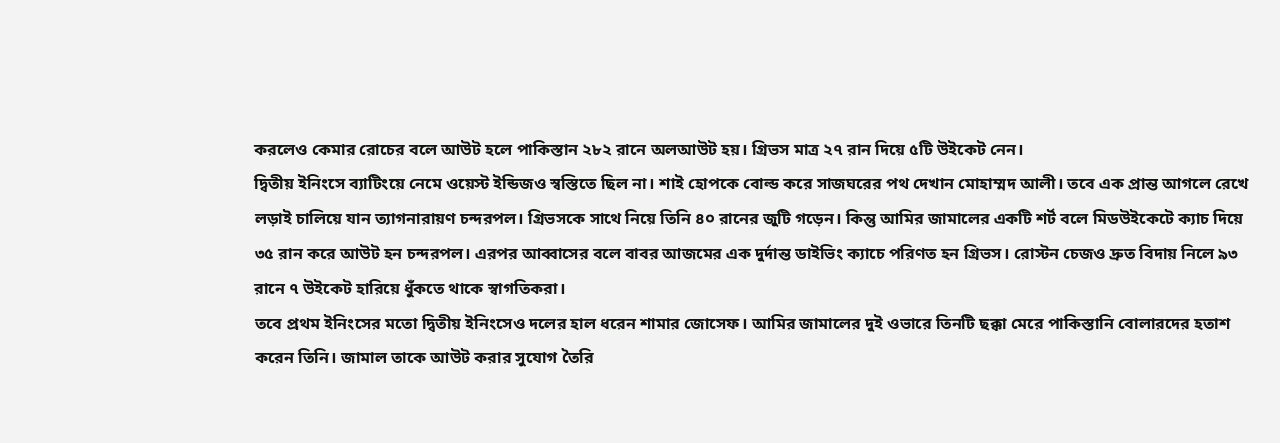করলেও কেমার রোচের বলে আউট হলে পাকিস্তান ২৮২ রানে অলআউট হয়। গ্রিভস মাত্র ২৭ রান দিয়ে ৫টি উইকেট নেন।
দ্বিতীয় ইনিংসে ব্যাটিংয়ে নেমে ওয়েস্ট ইন্ডিজও স্বস্তিতে ছিল না। শাই হোপকে বোল্ড করে সাজঘরের পথ দেখান মোহাম্মদ আলী। তবে এক প্রান্ত আগলে রেখে লড়াই চালিয়ে যান ত্যাগনারায়ণ চন্দরপল। গ্রিভসকে সাথে নিয়ে তিনি ৪০ রানের জুটি গড়েন। কিন্তু আমির জামালের একটি শর্ট বলে মিডউইকেটে ক্যাচ দিয়ে ৩৫ রান করে আউট হন চন্দরপল। এরপর আব্বাসের বলে বাবর আজমের এক দুর্দান্ত ডাইভিং ক্যাচে পরিণত হন গ্রিভস। রোস্টন চেজও দ্রুত বিদায় নিলে ৯৩ রানে ৭ উইকেট হারিয়ে ধুঁকতে থাকে স্বাগতিকরা।
তবে প্রথম ইনিংসের মতো দ্বিতীয় ইনিংসেও দলের হাল ধরেন শামার জোসেফ। আমির জামালের দুই ওভারে তিনটি ছক্কা মেরে পাকিস্তানি বোলারদের হতাশ করেন তিনি। জামাল তাকে আউট করার সুযোগ তৈরি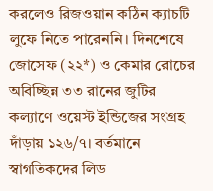করলেও রিজওয়ান কঠিন ক্যাচটি লুফে নিতে পারেননি। দিনশেষে জোসেফ (২২*) ও কেমার রোচের অবিচ্ছিন্ন ৩৩ রানের জুটির কল্যাণে ওয়েস্ট ইন্ডিজের সংগ্রহ দাঁড়ায় ১২৬/৭। বর্তমানে স্বাগতিকদের লিড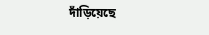দাঁড়িয়েছে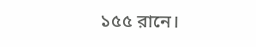১৫৫ রানে।